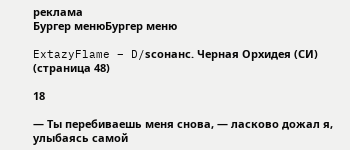реклама
Бургер менюБургер меню

ExtazyFlame – D/sсонанс. Черная Орхидея (СИ) (страница 48)

18

— Ты перебиваешь меня снова, — ласково дожал я, улыбаясь самой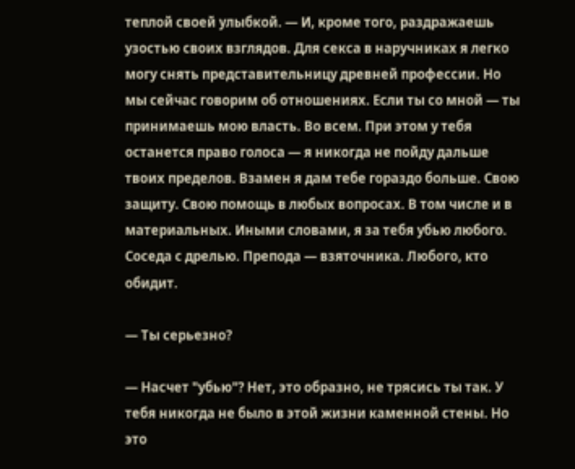теплой своей улыбкой. — И, кроме того, раздражаешь узостью своих взглядов. Для секса в наручниках я легко могу снять представительницу древней профессии. Но мы сейчас говорим об отношениях. Если ты со мной — ты принимаешь мою власть. Во всем. При этом у тебя останется право голоса — я никогда не пойду дальше твоих пределов. Взамен я дам тебе гораздо больше. Свою защиту. Свою помощь в любых вопросах. В том числе и в материальных. Иными словами, я за тебя убью любого. Соседа с дрелью. Препода — взяточника. Любого, кто обидит.

— Ты серьезно?

— Насчет "убью"? Нет, это образно, не трясись ты так. У тебя никогда не было в этой жизни каменной стены. Но это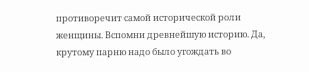противоречит самой исторической роли женщины. Вспомни древнейшую историю. Да, крутому парню надо было угождать во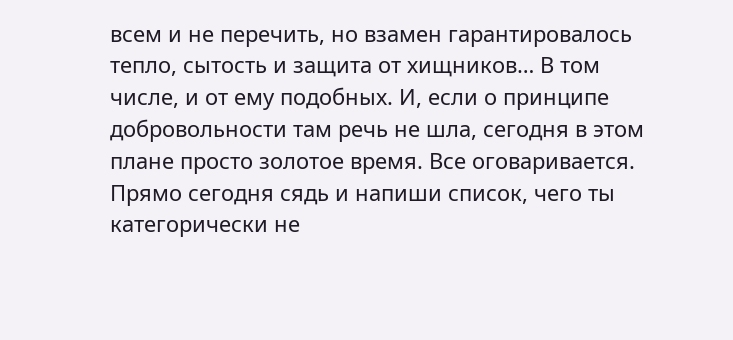всем и не перечить, но взамен гарантировалось тепло, сытость и защита от хищников… В том числе, и от ему подобных. И, если о принципе добровольности там речь не шла, сегодня в этом плане просто золотое время. Все оговаривается. Прямо сегодня сядь и напиши список, чего ты категорически не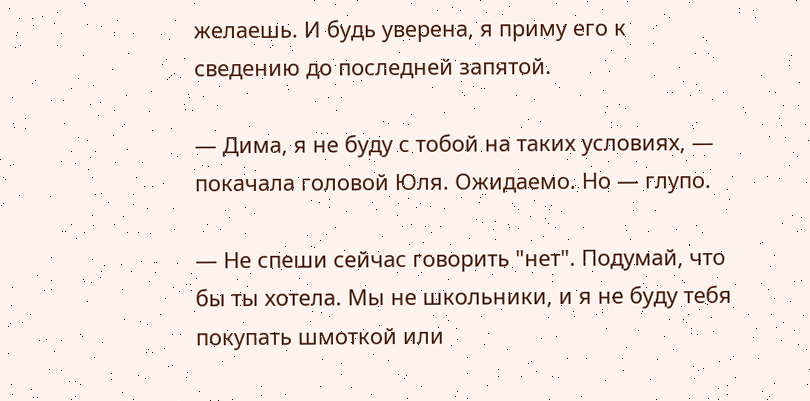желаешь. И будь уверена, я приму его к сведению до последней запятой.

— Дима, я не буду с тобой на таких условиях, — покачала головой Юля. Ожидаемо. Но — глупо.

— Не спеши сейчас говорить "нет". Подумай, что бы ты хотела. Мы не школьники, и я не буду тебя покупать шмоткой или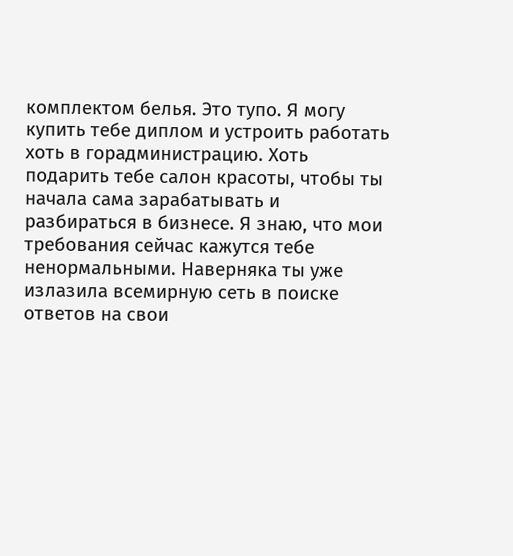комплектом белья. Это тупо. Я могу купить тебе диплом и устроить работать хоть в горадминистрацию. Хоть подарить тебе салон красоты, чтобы ты начала сама зарабатывать и разбираться в бизнесе. Я знаю, что мои требования сейчас кажутся тебе ненормальными. Наверняка ты уже излазила всемирную сеть в поиске ответов на свои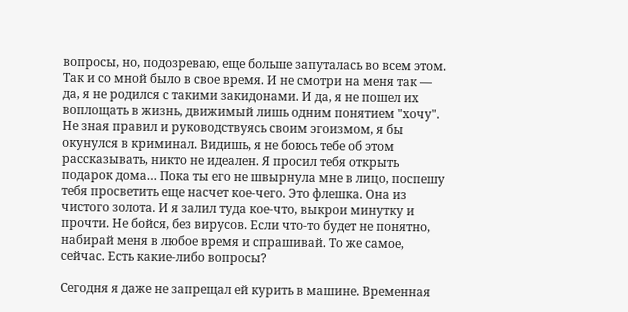вопросы, но, подозреваю, еще больше запуталась во всем этом. Так и со мной было в свое время. И не смотри на меня так — да, я не родился с такими закидонами. И да, я не пошел их воплощать в жизнь, движимый лишь одним понятием "хочу". Не зная правил и руководствуясь своим эгоизмом, я бы окунулся в криминал. Видишь, я не боюсь тебе об этом рассказывать, никто не идеален. Я просил тебя открыть подарок дома… Пока ты его не швырнула мне в лицо, поспешу тебя просветить еще насчет кое-чего. Это флешка. Она из чистого золота. И я залил туда кое-что, выкрои минутку и прочти. Не бойся, без вирусов. Если что-то будет не понятно, набирай меня в любое время и спрашивай. То же самое, сейчас. Есть какие-либо вопросы?

Сегодня я даже не запрещал ей курить в машине. Временная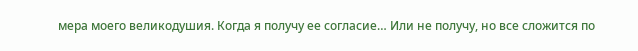мера моего великодушия. Когда я получу ее согласие… Или не получу, но все сложится по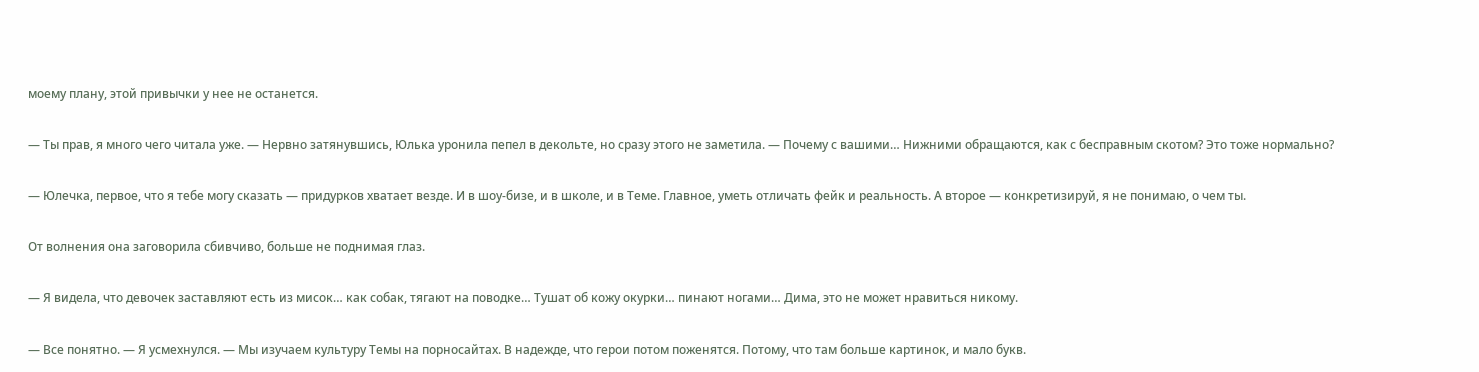моему плану, этой привычки у нее не останется.

— Ты прав, я много чего читала уже. — Нервно затянувшись, Юлька уронила пепел в декольте, но сразу этого не заметила. — Почему с вашими… Нижними обращаются, как с бесправным скотом? Это тоже нормально?

— Юлечка, первое, что я тебе могу сказать — придурков хватает везде. И в шоу-бизе, и в школе, и в Теме. Главное, уметь отличать фейк и реальность. А второе — конкретизируй, я не понимаю, о чем ты.

От волнения она заговорила сбивчиво, больше не поднимая глаз.

— Я видела, что девочек заставляют есть из мисок… как собак, тягают на поводке… Тушат об кожу окурки… пинают ногами… Дима, это не может нравиться никому.

— Все понятно. — Я усмехнулся. — Мы изучаем культуру Темы на порносайтах. В надежде, что герои потом поженятся. Потому, что там больше картинок, и мало букв.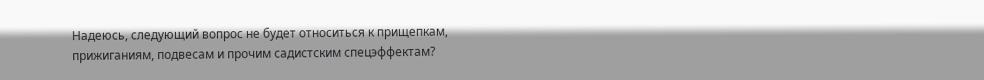Надеюсь, следующий вопрос не будет относиться к прищепкам, прижиганиям, подвесам и прочим садистским спецэффектам?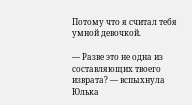Потому что я считал тебя умной девочкой.

— Разве это не одна из составляющих твоего изврата? — вспыхнула Юлька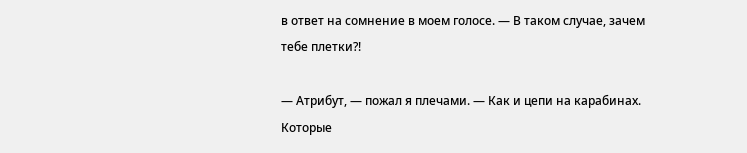в ответ на сомнение в моем голосе. — В таком случае, зачем тебе плетки?!

— Атрибут, — пожал я плечами. — Как и цепи на карабинах. Которые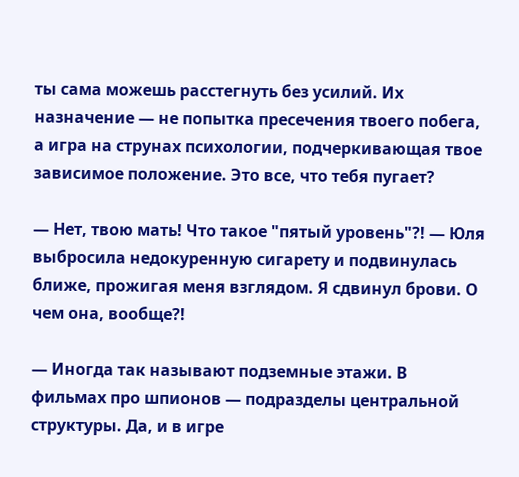ты сама можешь расстегнуть без усилий. Их назначение — не попытка пресечения твоего побега, а игра на струнах психологии, подчеркивающая твое зависимое положение. Это все, что тебя пугает?

— Нет, твою мать! Что такое "пятый уровень"?! — Юля выбросила недокуренную сигарету и подвинулась ближе, прожигая меня взглядом. Я сдвинул брови. О чем она, вообще?!

— Иногда так называют подземные этажи. В фильмах про шпионов — подразделы центральной структуры. Да, и в игре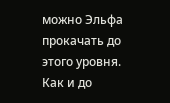можно Эльфа прокачать до этого уровня. Как и до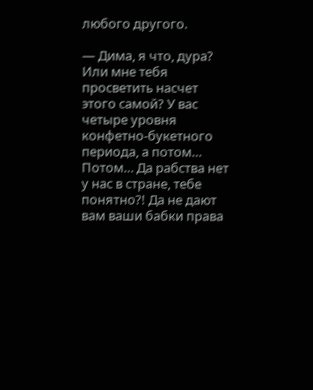любого другого.

— Дима, я что, дура? Или мне тебя просветить насчет этого самой? У вас четыре уровня конфетно-букетного периода, а потом… Потом… Да рабства нет у нас в стране, тебе понятно?! Да не дают вам ваши бабки права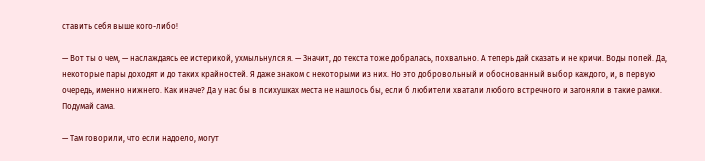ставить себя выше кого-либо!

— Вот ты о чем, — наслаждаясь ее истерикой, ухмыльнулся я. — Значит, до текста тоже добралась, похвально. А теперь дай сказать и не кричи. Воды попей. Да, некоторые пары доходят и до таких крайностей. Я даже знаком с некоторыми из них. Но это добровольный и обоснованный выбор каждого, и, в первую очередь, именно нижнего. Как иначе? Да у нас бы в психушках места не нашлось бы, если б любители хватали любого встречного и загоняли в такие рамки. Подумай сама.

— Там говорили, что если надоело, могут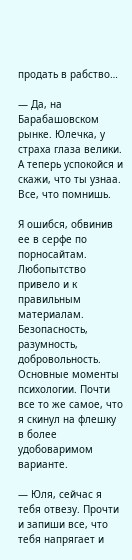продать в рабство…

— Да, на Барабашовском рынке. Юлечка, у страха глаза велики. А теперь успокойся и скажи, что ты узнаа. Все, что помнишь.

Я ошибся, обвинив ее в серфе по порносайтам. Любопытство привело и к правильным материалам. Безопасность, разумность, добровольность. Основные моменты психологии. Почти все то же самое, что я скинул на флешку в более удобоваримом варианте.

— Юля, сейчас я тебя отвезу. Прочти и запиши все, что тебя напрягает и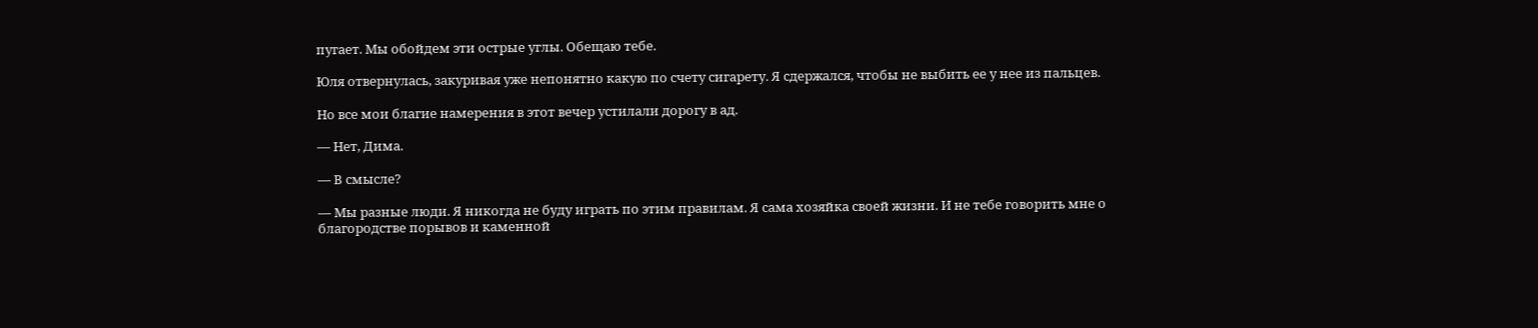пугает. Мы обойдем эти острые углы. Обещаю тебе.

Юля отвернулась, закуривая уже непонятно какую по счету сигарету. Я сдержался, чтобы не выбить ее у нее из пальцев.

Но все мои благие намерения в этот вечер устилали дорогу в ад.

— Нет, Дима.

— В смысле?

— Мы разные люди. Я никогда не буду играть по этим правилам. Я сама хозяйка своей жизни. И не тебе говорить мне о благородстве порывов и каменной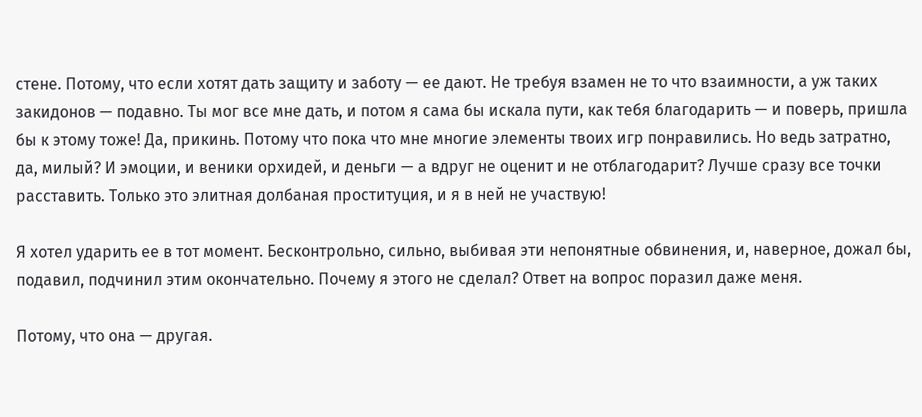стене. Потому, что если хотят дать защиту и заботу — ее дают. Не требуя взамен не то что взаимности, а уж таких закидонов — подавно. Ты мог все мне дать, и потом я сама бы искала пути, как тебя благодарить — и поверь, пришла бы к этому тоже! Да, прикинь. Потому что пока что мне многие элементы твоих игр понравились. Но ведь затратно, да, милый? И эмоции, и веники орхидей, и деньги — а вдруг не оценит и не отблагодарит? Лучше сразу все точки расставить. Только это элитная долбаная проституция, и я в ней не участвую!

Я хотел ударить ее в тот момент. Бесконтрольно, сильно, выбивая эти непонятные обвинения, и, наверное, дожал бы, подавил, подчинил этим окончательно. Почему я этого не сделал? Ответ на вопрос поразил даже меня.

Потому, что она — другая.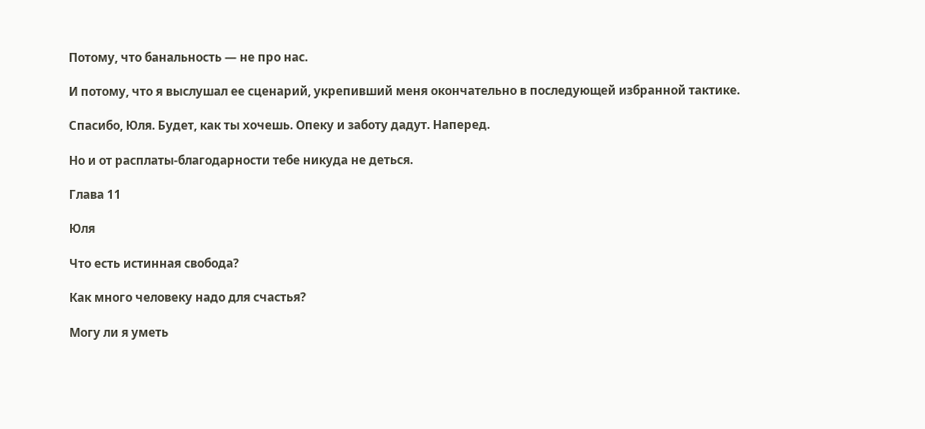Потому, что банальность — не про нас.

И потому, что я выслушал ее сценарий, укрепивший меня окончательно в последующей избранной тактике.

Спасибо, Юля. Будет, как ты хочешь. Опеку и заботу дадут. Наперед.

Но и от расплаты-благодарности тебе никуда не деться.

Глава 11

Юля

Что есть истинная свобода?

Как много человеку надо для счастья?

Могу ли я уметь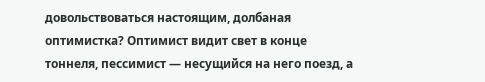довольствоваться настоящим, долбаная оптимистка? Оптимист видит свет в конце тоннеля, пессимист — несущийся на него поезд, а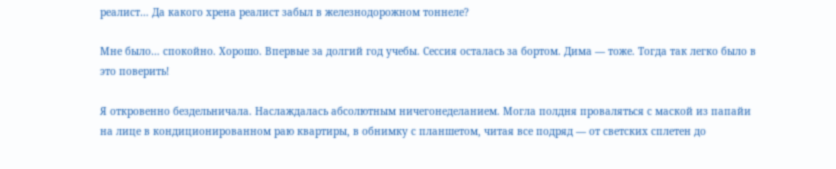реалист… Да какого хрена реалист забыл в железнодорожном тоннеле?

Мне было… спокойно. Хорошо. Впервые за долгий год учебы. Сессия осталась за бортом. Дима — тоже. Тогда так легко было в это поверить!

Я откровенно бездельничала. Наслаждалась абсолютным ничегонеделанием. Могла полдня проваляться с маской из папайи на лице в кондиционированном раю квартиры, в обнимку с планшетом, читая все подряд — от светских сплетен до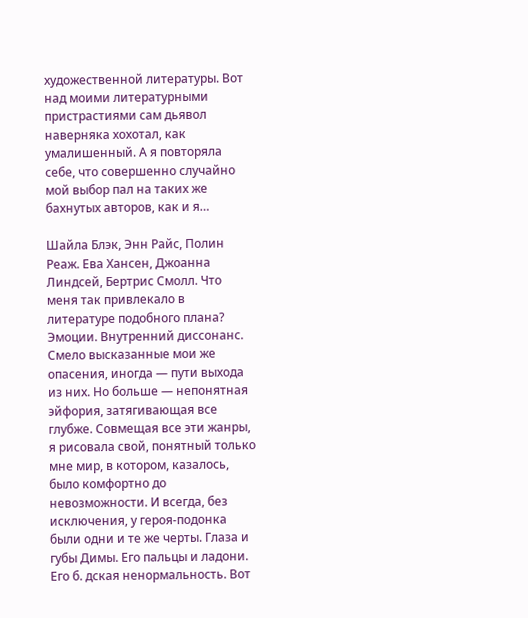художественной литературы. Вот над моими литературными пристрастиями сам дьявол наверняка хохотал, как умалишенный. А я повторяла себе, что совершенно случайно мой выбор пал на таких же бахнутых авторов, как и я…

Шайла Блэк, Энн Райс, Полин Реаж. Ева Хансен, Джоанна Линдсей, Бертрис Смолл. Что меня так привлекало в литературе подобного плана? Эмоции. Внутренний диссонанс. Смело высказанные мои же опасения, иногда — пути выхода из них. Но больше — непонятная эйфория, затягивающая все глубже. Совмещая все эти жанры, я рисовала свой, понятный только мне мир, в котором, казалось, было комфортно до невозможности. И всегда, без исключения, у героя-подонка были одни и те же черты. Глаза и губы Димы. Его пальцы и ладони. Его б. дская ненормальность. Вот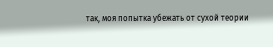так, моя попытка убежать от сухой теории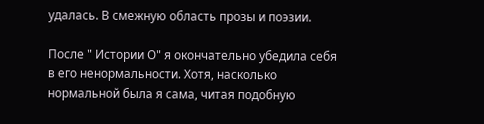удалась. В смежную область прозы и поэзии.

После " Истории О" я окончательно убедила себя в его ненормальности. Хотя, насколько нормальной была я сама, читая подобную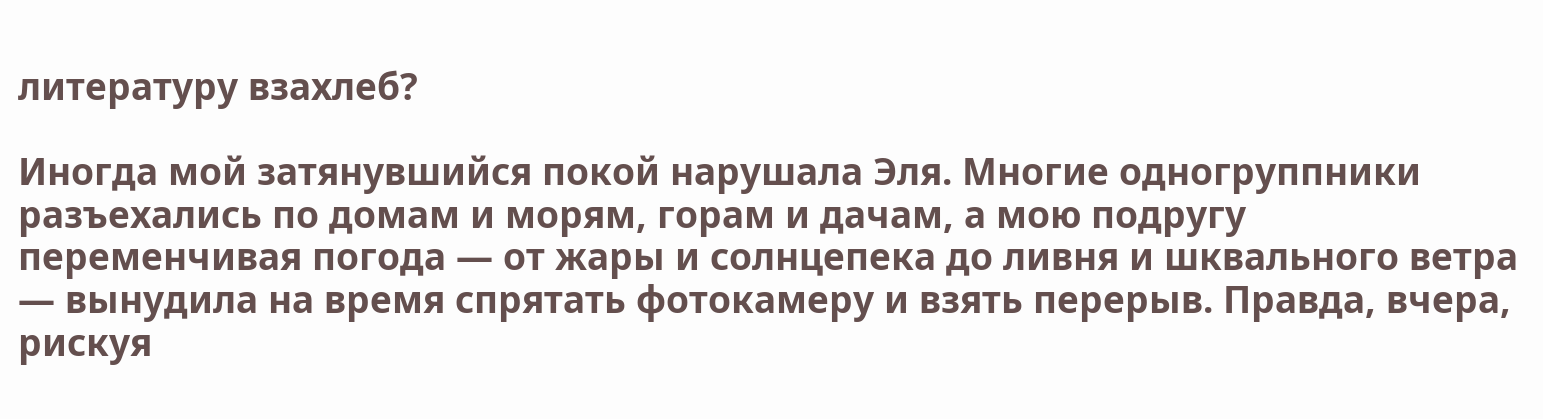литературу взахлеб?

Иногда мой затянувшийся покой нарушала Эля. Многие одногруппники разъехались по домам и морям, горам и дачам, а мою подругу переменчивая погода — от жары и солнцепека до ливня и шквального ветра — вынудила на время спрятать фотокамеру и взять перерыв. Правда, вчера, рискуя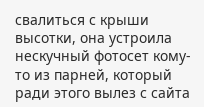свалиться с крыши высотки, она устроила нескучный фотосет кому-то из парней, который ради этого вылез с сайта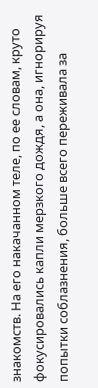знакомств. На его накачанном теле, по ее словам, круто фокусировались капли мерзкого дождя, а она, игнорируя попытки соблазнения, больше всего переживала за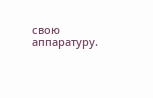свою аппаратуру.